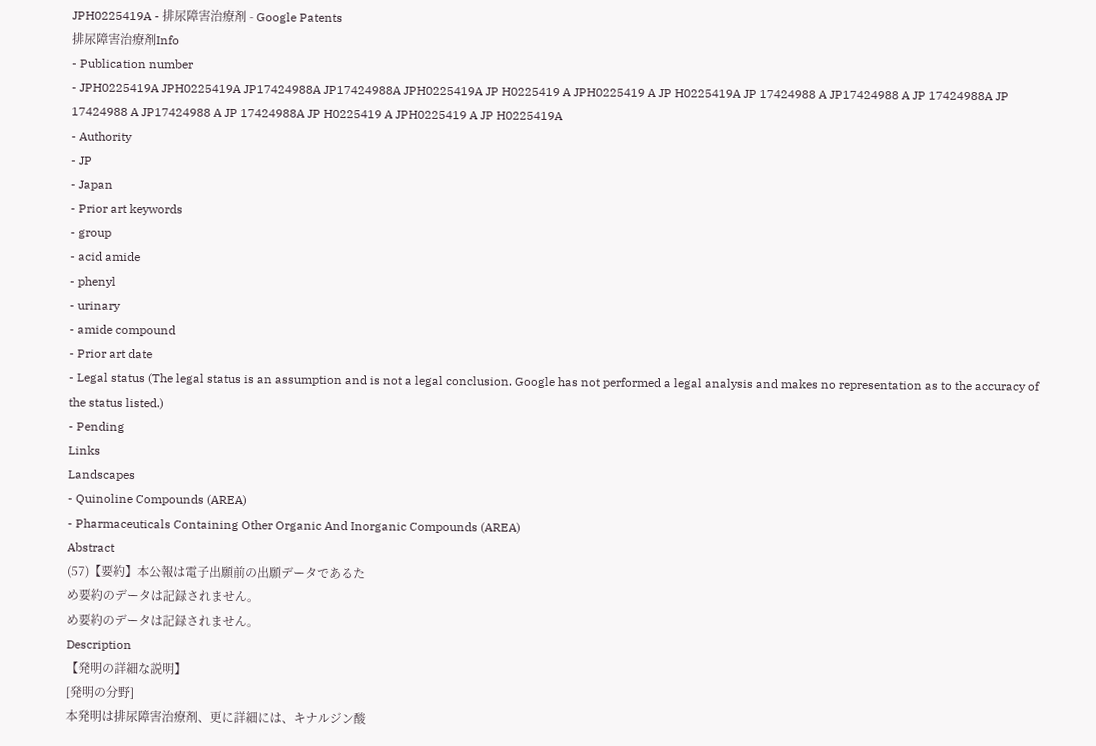JPH0225419A - 排尿障害治療剤 - Google Patents
排尿障害治療剤Info
- Publication number
- JPH0225419A JPH0225419A JP17424988A JP17424988A JPH0225419A JP H0225419 A JPH0225419 A JP H0225419A JP 17424988 A JP17424988 A JP 17424988A JP 17424988 A JP17424988 A JP 17424988A JP H0225419 A JPH0225419 A JP H0225419A
- Authority
- JP
- Japan
- Prior art keywords
- group
- acid amide
- phenyl
- urinary
- amide compound
- Prior art date
- Legal status (The legal status is an assumption and is not a legal conclusion. Google has not performed a legal analysis and makes no representation as to the accuracy of the status listed.)
- Pending
Links
Landscapes
- Quinoline Compounds (AREA)
- Pharmaceuticals Containing Other Organic And Inorganic Compounds (AREA)
Abstract
(57)【要約】本公報は電子出願前の出願データであるた
め要約のデータは記録されません。
め要約のデータは記録されません。
Description
【発明の詳細な説明】
[発明の分野]
本発明は排尿障害治療剤、更に詳細には、キナルジン酸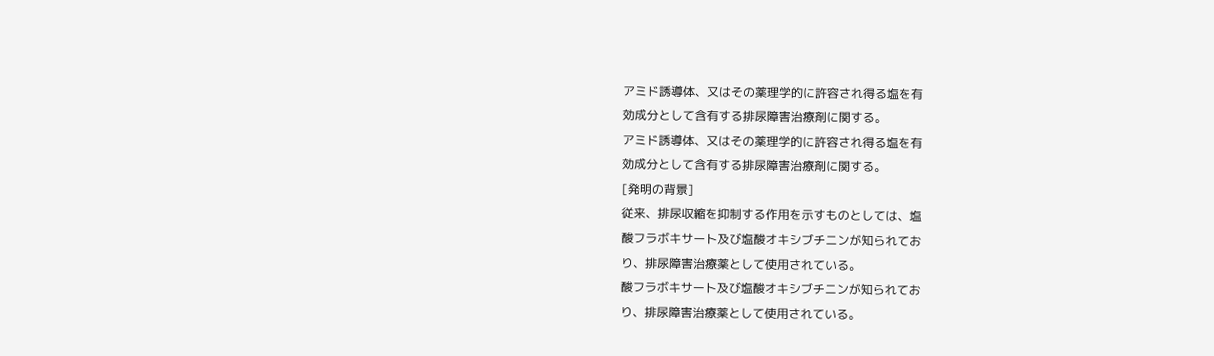アミド誘導体、又はその薬理学的に許容され得る塩を有
効成分として含有する排尿障害治療剤に関する。
アミド誘導体、又はその薬理学的に許容され得る塩を有
効成分として含有する排尿障害治療剤に関する。
[発明の背景]
従来、排尿収縮を抑制する作用を示すものとしては、塩
酸フラボキサート及び塩酸オキシブチニンが知られてお
り、排尿障害治療薬として使用されている。
酸フラボキサート及び塩酸オキシブチニンが知られてお
り、排尿障害治療薬として使用されている。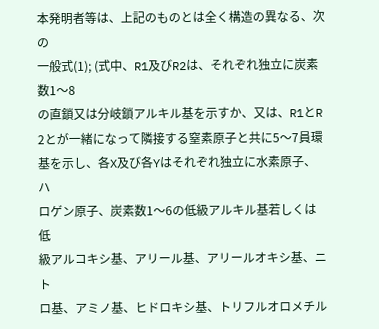本発明者等は、上記のものとは全く構造の異なる、次の
一般式(1); (式中、R1及びR2は、それぞれ独立に炭素数1〜8
の直鎖又は分岐鎖アルキル基を示すか、又は、R1とR
2とが一緒になって隣接する窒素原子と共に5〜7員環
基を示し、各X及び各Yはそれぞれ独立に水素原子、ハ
ロゲン原子、炭素数1〜6の低級アルキル基若しくは低
級アルコキシ基、アリール基、アリールオキシ基、ニト
ロ基、アミノ基、ヒドロキシ基、トリフルオロメチル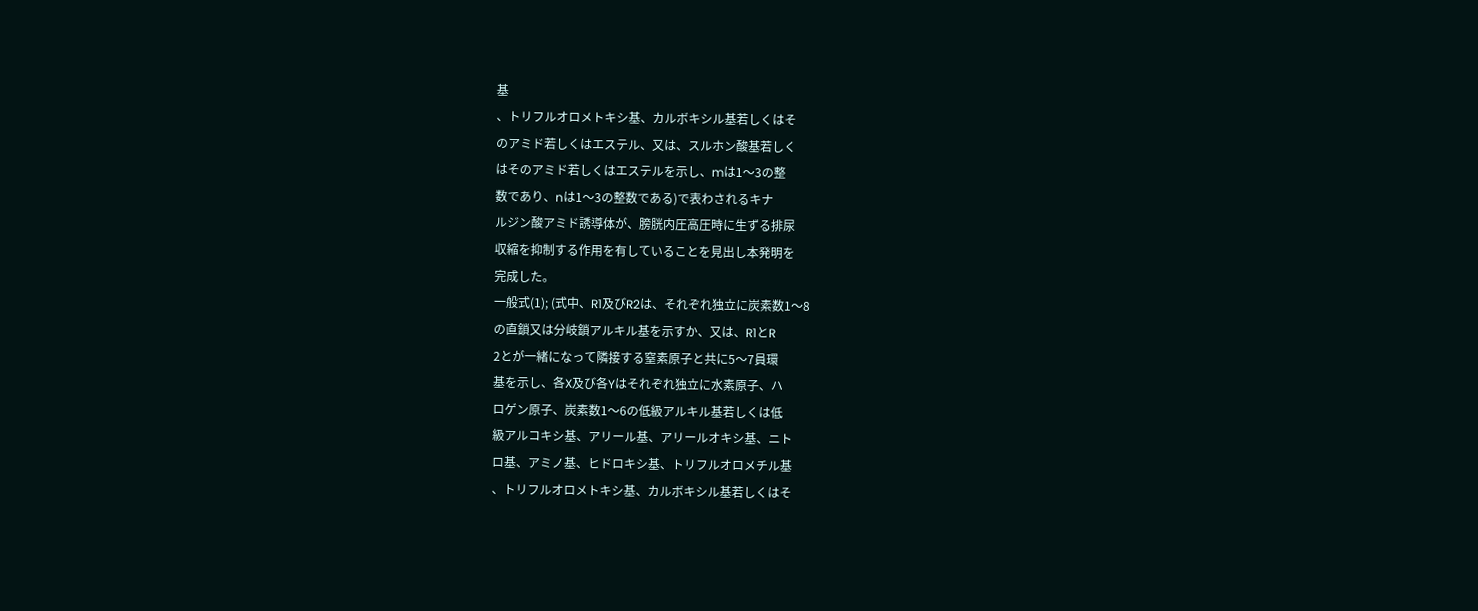基
、トリフルオロメトキシ基、カルボキシル基若しくはそ
のアミド若しくはエステル、又は、スルホン酸基若しく
はそのアミド若しくはエステルを示し、mは1〜3の整
数であり、nは1〜3の整数である)で表わされるキナ
ルジン酸アミド誘導体が、膀胱内圧高圧時に生ずる排尿
収縮を抑制する作用を有していることを見出し本発明を
完成した。
一般式(1); (式中、R1及びR2は、それぞれ独立に炭素数1〜8
の直鎖又は分岐鎖アルキル基を示すか、又は、R1とR
2とが一緒になって隣接する窒素原子と共に5〜7員環
基を示し、各X及び各Yはそれぞれ独立に水素原子、ハ
ロゲン原子、炭素数1〜6の低級アルキル基若しくは低
級アルコキシ基、アリール基、アリールオキシ基、ニト
ロ基、アミノ基、ヒドロキシ基、トリフルオロメチル基
、トリフルオロメトキシ基、カルボキシル基若しくはそ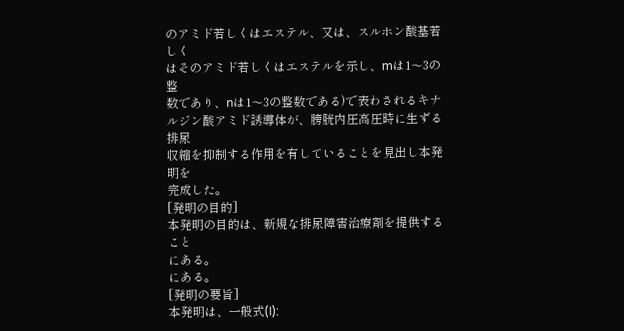のアミド若しくはエステル、又は、スルホン酸基若しく
はそのアミド若しくはエステルを示し、mは1〜3の整
数であり、nは1〜3の整数である)で表わされるキナ
ルジン酸アミド誘導体が、膀胱内圧高圧時に生ずる排尿
収縮を抑制する作用を有していることを見出し本発明を
完成した。
[発明の目的]
本発明の目的は、新規な排尿障害治療剤を提供すること
にある。
にある。
[発明の要旨]
本発明は、一般式(I):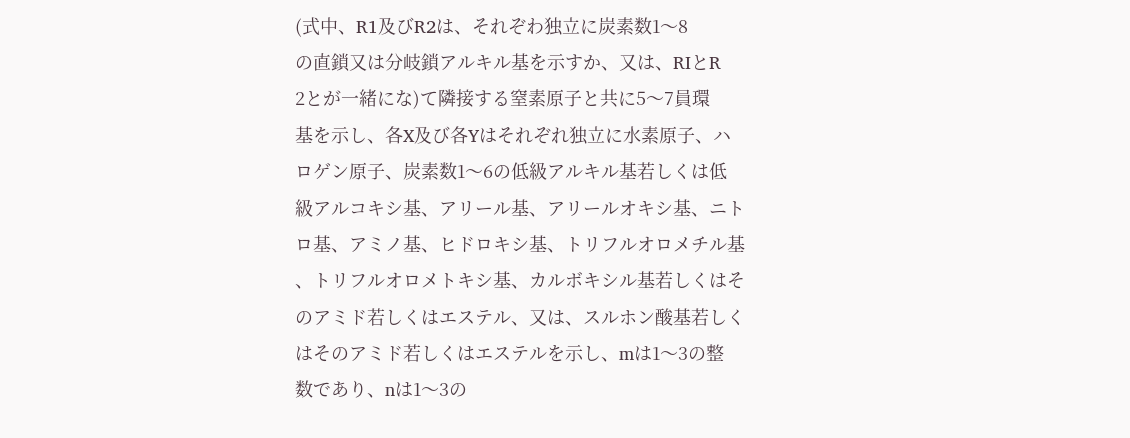(式中、R1及びR2は、それぞわ独立に炭素数1〜8
の直鎖又は分岐鎖アルキル基を示すか、又は、RIとR
2とが一緒にな)て隣接する窒素原子と共に5〜7員環
基を示し、各X及び各Yはそれぞれ独立に水素原子、ハ
ロゲン原子、炭素数1〜6の低級アルキル基若しくは低
級アルコキシ基、アリール基、アリールオキシ基、ニト
ロ基、アミノ基、ヒドロキシ基、トリフルオロメチル基
、トリフルオロメトキシ基、カルボキシル基若しくはそ
のアミド若しくはエステル、又は、スルホン酸基若しく
はそのアミド若しくはエステルを示し、mは1〜3の整
数であり、nは1〜3の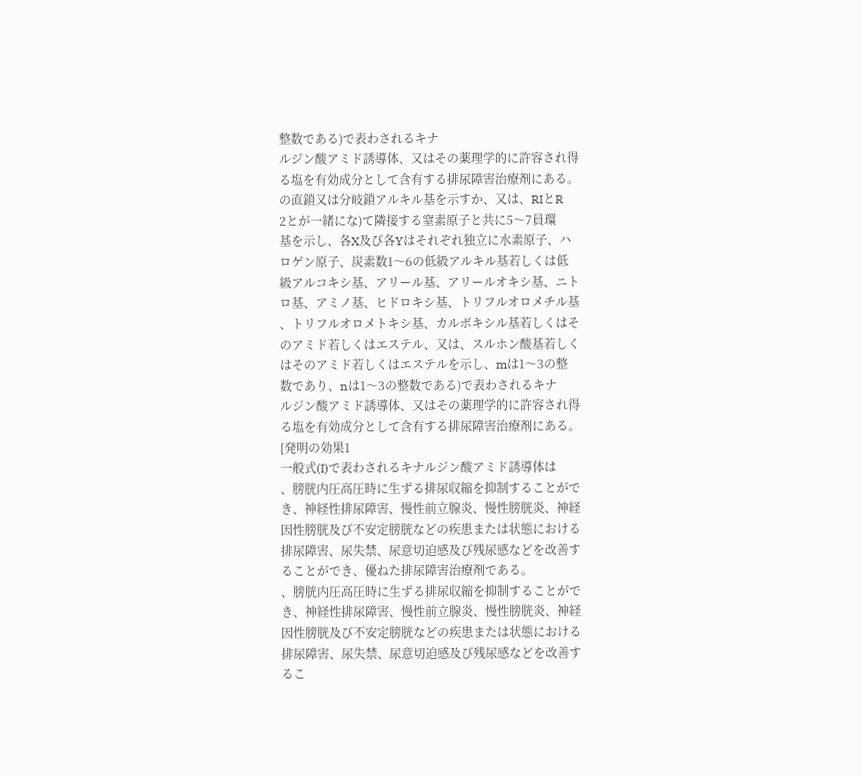整数である)で表わされるキナ
ルジン酸アミド誘導体、又はその薬理学的に許容され得
る塩を有効成分として含有する排尿障害治療剤にある。
の直鎖又は分岐鎖アルキル基を示すか、又は、RIとR
2とが一緒にな)て隣接する窒素原子と共に5〜7員環
基を示し、各X及び各Yはそれぞれ独立に水素原子、ハ
ロゲン原子、炭素数1〜6の低級アルキル基若しくは低
級アルコキシ基、アリール基、アリールオキシ基、ニト
ロ基、アミノ基、ヒドロキシ基、トリフルオロメチル基
、トリフルオロメトキシ基、カルボキシル基若しくはそ
のアミド若しくはエステル、又は、スルホン酸基若しく
はそのアミド若しくはエステルを示し、mは1〜3の整
数であり、nは1〜3の整数である)で表わされるキナ
ルジン酸アミド誘導体、又はその薬理学的に許容され得
る塩を有効成分として含有する排尿障害治療剤にある。
[発明の効果1
一般式(I)で表わされるキナルジン酸アミド誘導体は
、膀胱内圧高圧時に生ずる排尿収縮を抑制することがで
き、神経性排尿障害、慢性前立腺炎、慢性膀胱炎、神経
因性膀胱及び不安定膀胱などの疾患または状態における
排尿障害、尿失禁、尿意切迫感及び残尿感などを改善す
ることができ、優ねた排尿障害治療剤である。
、膀胱内圧高圧時に生ずる排尿収縮を抑制することがで
き、神経性排尿障害、慢性前立腺炎、慢性膀胱炎、神経
因性膀胱及び不安定膀胱などの疾患または状態における
排尿障害、尿失禁、尿意切迫感及び残尿感などを改善す
るこ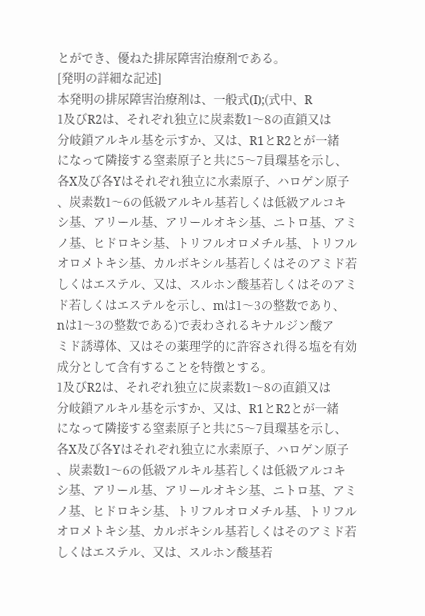とができ、優ねた排尿障害治療剤である。
[発明の詳細な記述]
本発明の排尿障害治療剤は、一般式(I);(式中、R
1及びR2は、それぞれ独立に炭素数1〜8の直鎖又は
分岐鎖アルキル基を示すか、又は、R1とR2とが一緒
になって隣接する窒素原子と共に5〜7員環基を示し、
各X及び各Yはそれぞれ独立に水素原子、ハロゲン原子
、炭素数1〜6の低級アルキル基若しくは低級アルコキ
シ基、アリール基、アリールオキシ基、ニトロ基、アミ
ノ基、ヒドロキシ基、トリフルオロメチル基、トリフル
オロメトキシ基、カルボキシル基若しくはそのアミド若
しくはエステル、又は、スルホン酸基若しくはそのアミ
ド若しくはエステルを示し、mは1〜3の整数であり、
nは1〜3の整数である)で表わされるキナルジン酸ア
ミド誘導体、又はその薬理学的に許容され得る塩を有効
成分として含有することを特徴とする。
1及びR2は、それぞれ独立に炭素数1〜8の直鎖又は
分岐鎖アルキル基を示すか、又は、R1とR2とが一緒
になって隣接する窒素原子と共に5〜7員環基を示し、
各X及び各Yはそれぞれ独立に水素原子、ハロゲン原子
、炭素数1〜6の低級アルキル基若しくは低級アルコキ
シ基、アリール基、アリールオキシ基、ニトロ基、アミ
ノ基、ヒドロキシ基、トリフルオロメチル基、トリフル
オロメトキシ基、カルボキシル基若しくはそのアミド若
しくはエステル、又は、スルホン酸基若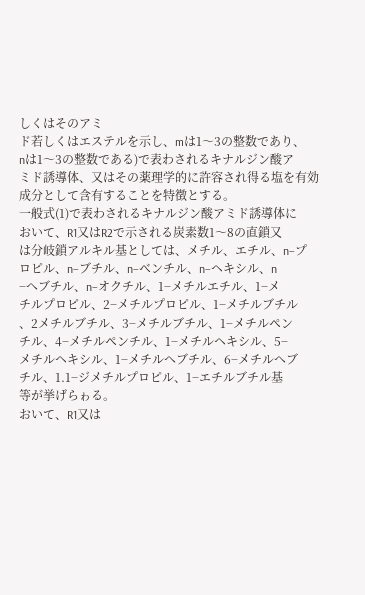しくはそのアミ
ド若しくはエステルを示し、mは1〜3の整数であり、
nは1〜3の整数である)で表わされるキナルジン酸ア
ミド誘導体、又はその薬理学的に許容され得る塩を有効
成分として含有することを特徴とする。
一般式(1)で表わされるキナルジン酸アミド誘導体に
おいて、R1又はR2で示される炭素数1〜8の直鎖又
は分岐鎖アルキル基としては、メチル、エチル、n−プ
ロピル、n−ブチル、n−ベンチル、n−ヘキシル、n
−へブチル、n−オクチル、1−メチルエチル、1−メ
チルプロピル、2−メチルプロピル、1−メチルブチル
、2メチルブチル、3−メチルブチル、1−メチルペン
チル、4−メチルペンチル、1−メチルヘキシル、5−
メチルヘキシル、1−メチルへブチル、6−メチルへブ
チル、1.1−ジメチルプロピル、1−エチルブチル基
等が挙げらゎる。
おいて、R1又は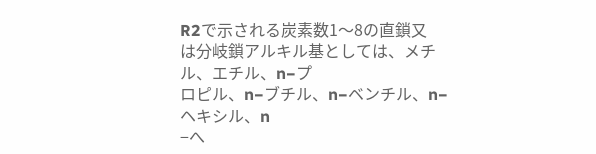R2で示される炭素数1〜8の直鎖又
は分岐鎖アルキル基としては、メチル、エチル、n−プ
ロピル、n−ブチル、n−ベンチル、n−ヘキシル、n
−へ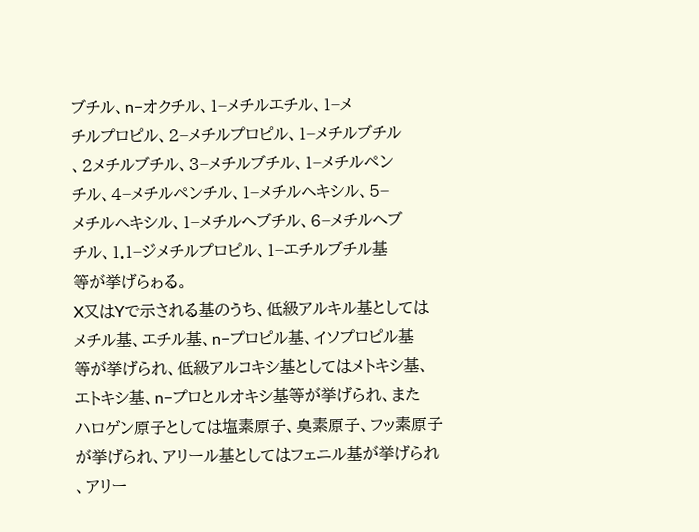ブチル、n−オクチル、1−メチルエチル、1−メ
チルプロピル、2−メチルプロピル、1−メチルブチル
、2メチルブチル、3−メチルブチル、1−メチルペン
チル、4−メチルペンチル、1−メチルヘキシル、5−
メチルヘキシル、1−メチルへブチル、6−メチルへブ
チル、1.1−ジメチルプロピル、1−エチルブチル基
等が挙げらゎる。
X又はYで示される基のうち、低級アルキル基としては
メチル基、エチル基、n−プロピル基、イソプロピル基
等が挙げられ、低級アルコキシ基としてはメトキシ基、
エトキシ基、n−プロとルオキシ基等が挙げられ、また
ハロゲン原子としては塩素原子、臭素原子、フッ素原子
が挙げられ、アリール基としてはフェニル基が挙げられ
、アリー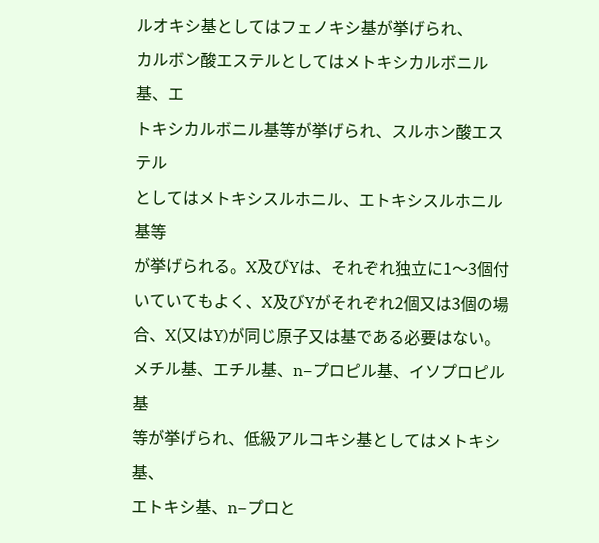ルオキシ基としてはフェノキシ基が挙げられ、
カルボン酸エステルとしてはメトキシカルボニル基、エ
トキシカルボニル基等が挙げられ、スルホン酸エステル
としてはメトキシスルホニル、エトキシスルホニル基等
が挙げられる。X及びYは、それぞれ独立に1〜3個付
いていてもよく、X及びYがそれぞれ2個又は3個の場
合、X(又はY)が同じ原子又は基である必要はない。
メチル基、エチル基、n−プロピル基、イソプロピル基
等が挙げられ、低級アルコキシ基としてはメトキシ基、
エトキシ基、n−プロと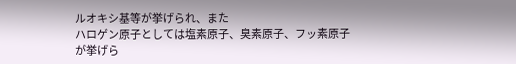ルオキシ基等が挙げられ、また
ハロゲン原子としては塩素原子、臭素原子、フッ素原子
が挙げら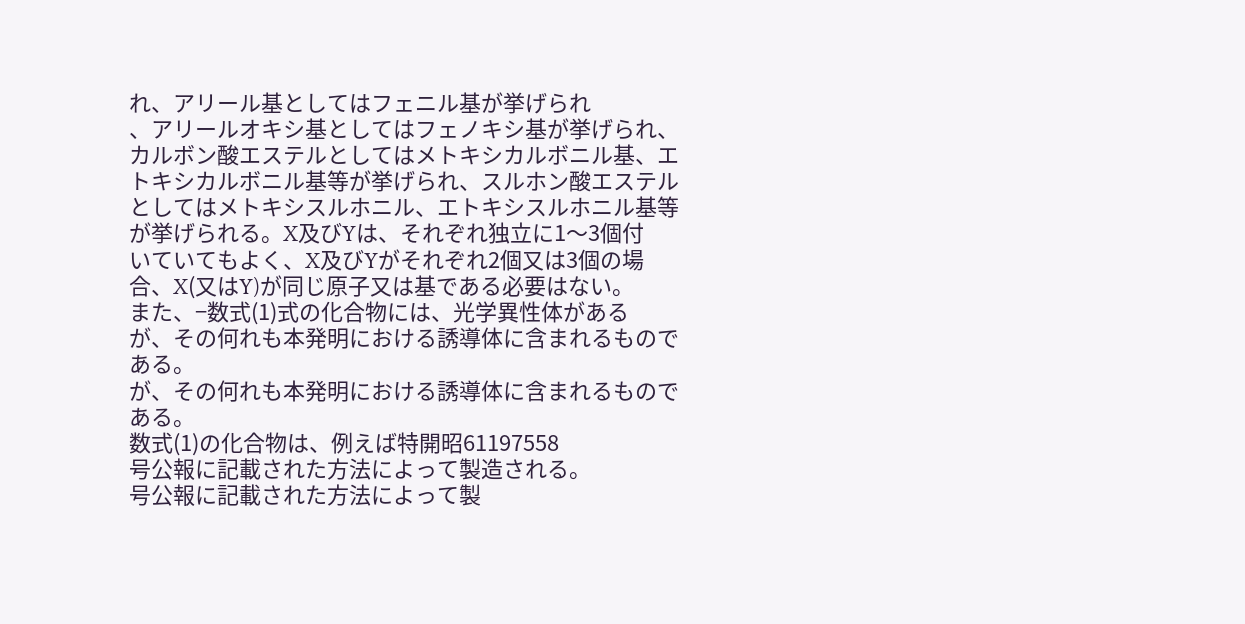れ、アリール基としてはフェニル基が挙げられ
、アリールオキシ基としてはフェノキシ基が挙げられ、
カルボン酸エステルとしてはメトキシカルボニル基、エ
トキシカルボニル基等が挙げられ、スルホン酸エステル
としてはメトキシスルホニル、エトキシスルホニル基等
が挙げられる。X及びYは、それぞれ独立に1〜3個付
いていてもよく、X及びYがそれぞれ2個又は3個の場
合、X(又はY)が同じ原子又は基である必要はない。
また、−数式(1)式の化合物には、光学異性体がある
が、その何れも本発明における誘導体に含まれるもので
ある。
が、その何れも本発明における誘導体に含まれるもので
ある。
数式(1)の化合物は、例えば特開昭61197558
号公報に記載された方法によって製造される。
号公報に記載された方法によって製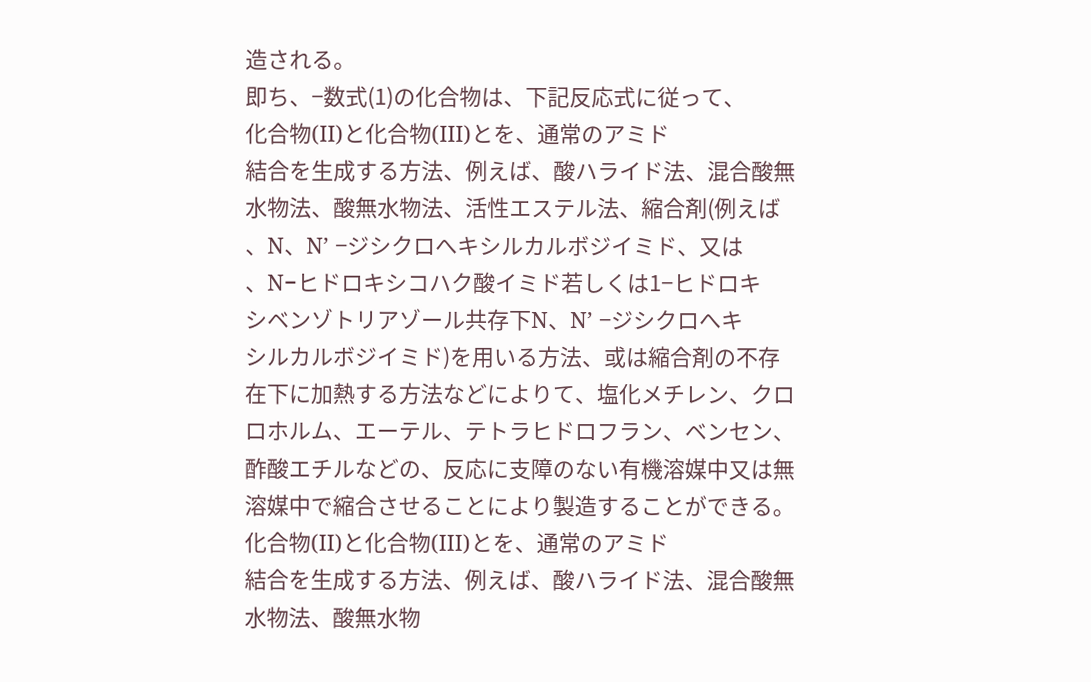造される。
即ち、−数式(1)の化合物は、下記反応式に従って、
化合物(II)と化合物(III)とを、通常のアミド
結合を生成する方法、例えば、酸ハライド法、混合酸無
水物法、酸無水物法、活性エステル法、縮合剤(例えば
、N、N’ −ジシクロへキシルカルボジイミド、又は
、N−ヒドロキシコハク酸イミド若しくは1−ヒドロキ
シベンゾトリアゾール共存下N、N’ −ジシクロへキ
シルカルボジイミド)を用いる方法、或は縮合剤の不存
在下に加熱する方法などによりて、塩化メチレン、クロ
ロホルム、エーテル、テトラヒドロフラン、ベンセン、
酢酸エチルなどの、反応に支障のない有機溶媒中又は無
溶媒中で縮合させることにより製造することができる。
化合物(II)と化合物(III)とを、通常のアミド
結合を生成する方法、例えば、酸ハライド法、混合酸無
水物法、酸無水物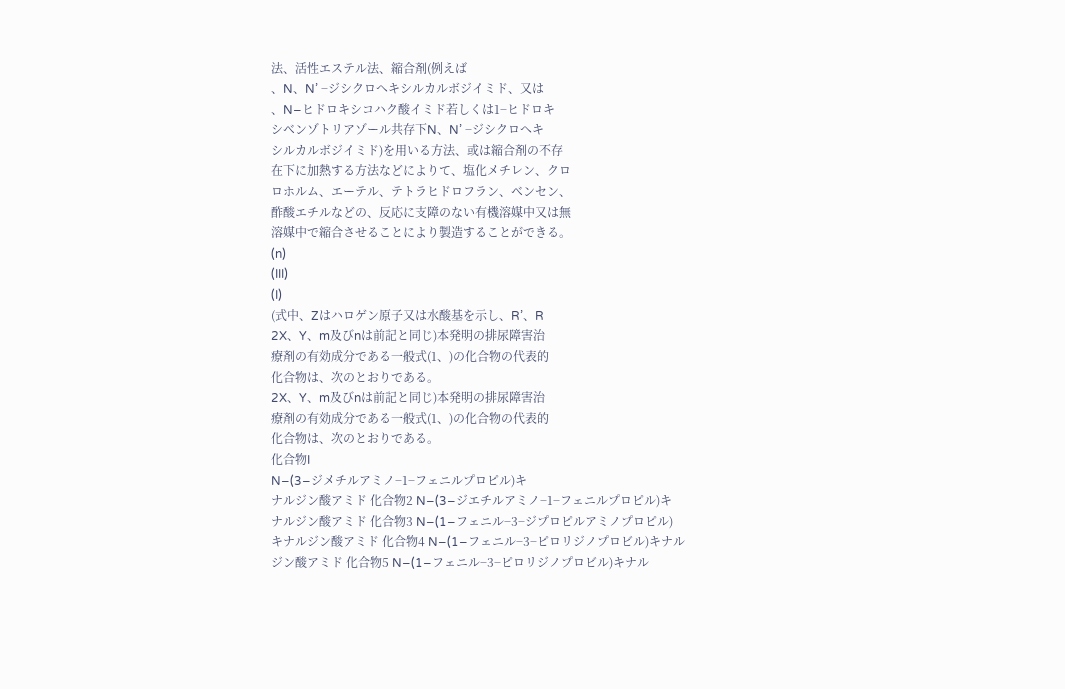法、活性エステル法、縮合剤(例えば
、N、N’ −ジシクロへキシルカルボジイミド、又は
、N−ヒドロキシコハク酸イミド若しくは1−ヒドロキ
シベンゾトリアゾール共存下N、N’ −ジシクロへキ
シルカルボジイミド)を用いる方法、或は縮合剤の不存
在下に加熱する方法などによりて、塩化メチレン、クロ
ロホルム、エーテル、テトラヒドロフラン、ベンセン、
酢酸エチルなどの、反応に支障のない有機溶媒中又は無
溶媒中で縮合させることにより製造することができる。
(n)
(III)
(I)
(式中、Zはハロゲン原子又は水酸基を示し、R’、R
2X、Y、m及びnは前記と同じ)本発明の排尿障害治
療剤の有効成分である一般式(1、)の化合物の代表的
化合物は、次のとおりである。
2X、Y、m及びnは前記と同じ)本発明の排尿障害治
療剤の有効成分である一般式(1、)の化合物の代表的
化合物は、次のとおりである。
化合物I
N−(3−ジメチルアミノ−1−フェニルプロピル)キ
ナルジン酸アミド 化合物2 N−(3−ジエチルアミノ−1−フェニルプロピル)キ
ナルジン酸アミド 化合物3 N−(1−フェニル−3−ジプロピルアミノプロピル)
キナルジン酸アミド 化合物4 N−(1−フェニル−3−ピロリジノプロビル)キナル
ジン酸アミド 化合物5 N−(1−フェニル−3−ピロリジノプロビル)キナル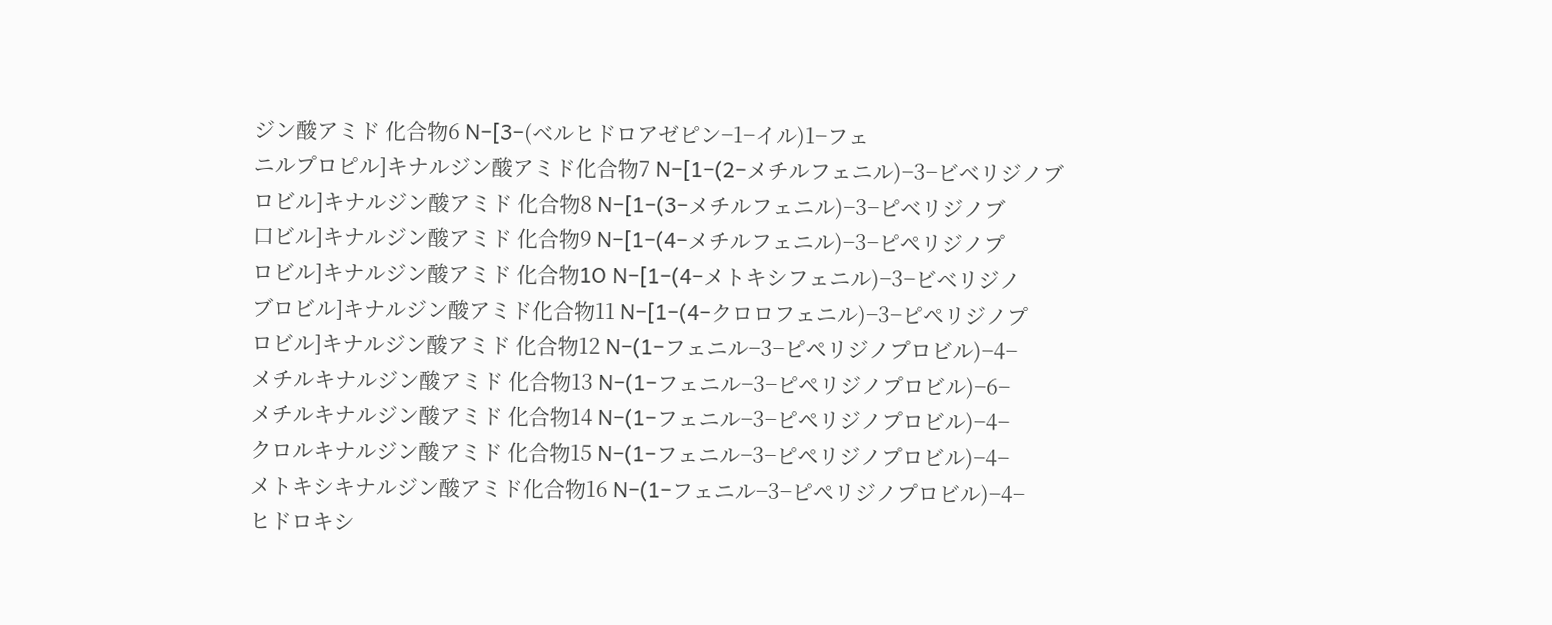ジン酸アミド 化合物6 N−[3−(ベルヒドロアゼピン−1−イル)1−フェ
ニルプロピル]キナルジン酸アミド化合物7 N−[1−(2−メチルフェニル)−3−ビベリジノブ
ロビル]キナルジン酸アミド 化合物8 N−[1−(3−メチルフェニル)−3−ピベリジノブ
口ビル]キナルジン酸アミド 化合物9 N−[1−(4−メチルフェニル)−3−ピペリジノプ
ロビル]キナルジン酸アミド 化合物1O N−[1−(4−メトキシフェニル)−3−ビベリジノ
ブロビル]キナルジン酸アミド化合物11 N−[1−(4−クロロフェニル)−3−ピペリジノプ
ロビル]キナルジン酸アミド 化合物12 N−(1−フェニル−3−ピペリジノプロビル)−4−
メチルキナルジン酸アミド 化合物13 N−(1−フェニル−3−ピペリジノプロビル)−6−
メチルキナルジン酸アミド 化合物14 N−(1−フェニル−3−ピペリジノプロビル)−4−
クロルキナルジン酸アミド 化合物15 N−(1−フェニル−3−ピペリジノプロビル)−4−
メトキシキナルジン酸アミド化合物16 N−(1−フェニル−3−ピペリジノプロビル)−4−
ヒドロキシ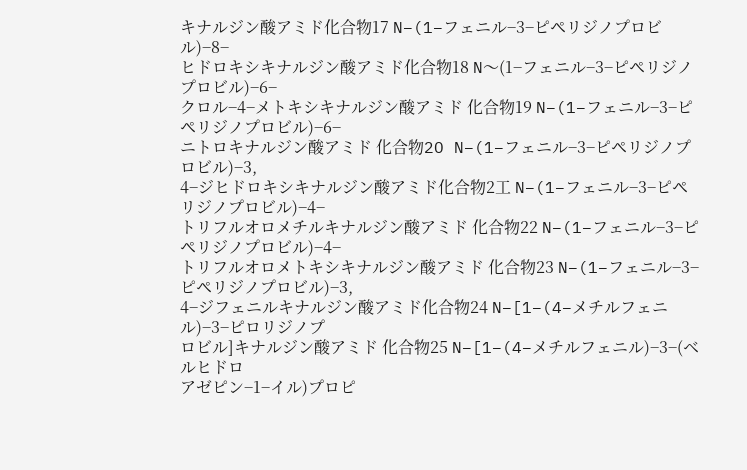キナルジン酸アミド化合物17 N−(1−フェニル−3−ピペリジノプロビル)−8−
ヒドロキシキナルジン酸アミド化合物18 N〜(1−フェニル−3−ピペリジノプロビル)−6−
クロル−4−メトキシキナルジン酸アミド 化合物19 N−(1−フェニル−3−ピペリジノプロビル)−6−
ニトロキナルジン酸アミド 化合物2O N−(1−フェニル−3−ピペリジノプロビル)−3,
4−ジヒドロキシキナルジン酸アミド化合物2工 N−(1−フェニル−3−ピペリジノプロビル)−4−
トリフルオロメチルキナルジン酸アミド 化合物22 N−(1−フェニル−3−ピペリジノプロビル)−4−
トリフルオロメトキシキナルジン酸アミド 化合物23 N−(1−フェニル−3−ピペリジノプロビル)−3,
4−ジフェニルキナルジン酸アミド化合物24 N−[1−(4−メチルフェニル)−3−ピロリジノプ
ロビル]キナルジン酸アミド 化合物25 N−[1−(4−メチルフェニル)−3−(ベルヒドロ
アゼピン−1−イル)プロピ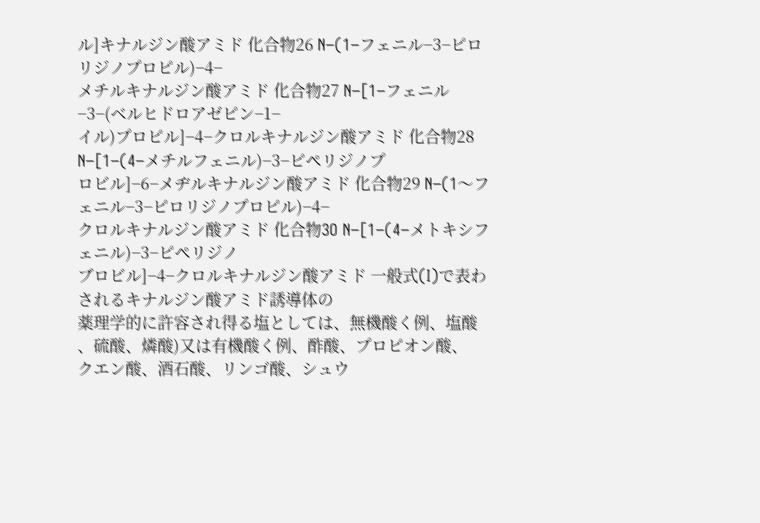ル]キナルジン酸アミド 化合物26 N−(1−フェニル−3−ピロリジノプロピル)−4−
メチルキナルジン酸アミド 化合物27 N−[1−フェニル−3−(ベルヒドロアゼピン−1−
イル)プロピル]−4−クロルキナルジン酸アミド 化合物28 N−[1−(4−メチルフェニル)−3−ピペリジノプ
ロビル]−6−メヂルキナルジン酸アミド 化合物29 N−(1〜フェニル−3−ピロリジノプロピル)−4−
クロルキナルジン酸アミド 化合物3O N−[1−(4−メトキシフェニル)−3−ピペリジノ
ブロビル]−4−クロルキナルジン酸アミド 一般式(I)で表わされるキナルジン酸アミド誘導体の
薬理学的に許容され得る塩としては、無機酸く例、塩酸
、硫酸、燐酸)又は有機酸く例、酢酸、プロピオン酸、
クエン酸、酒石酸、リンゴ酸、シュウ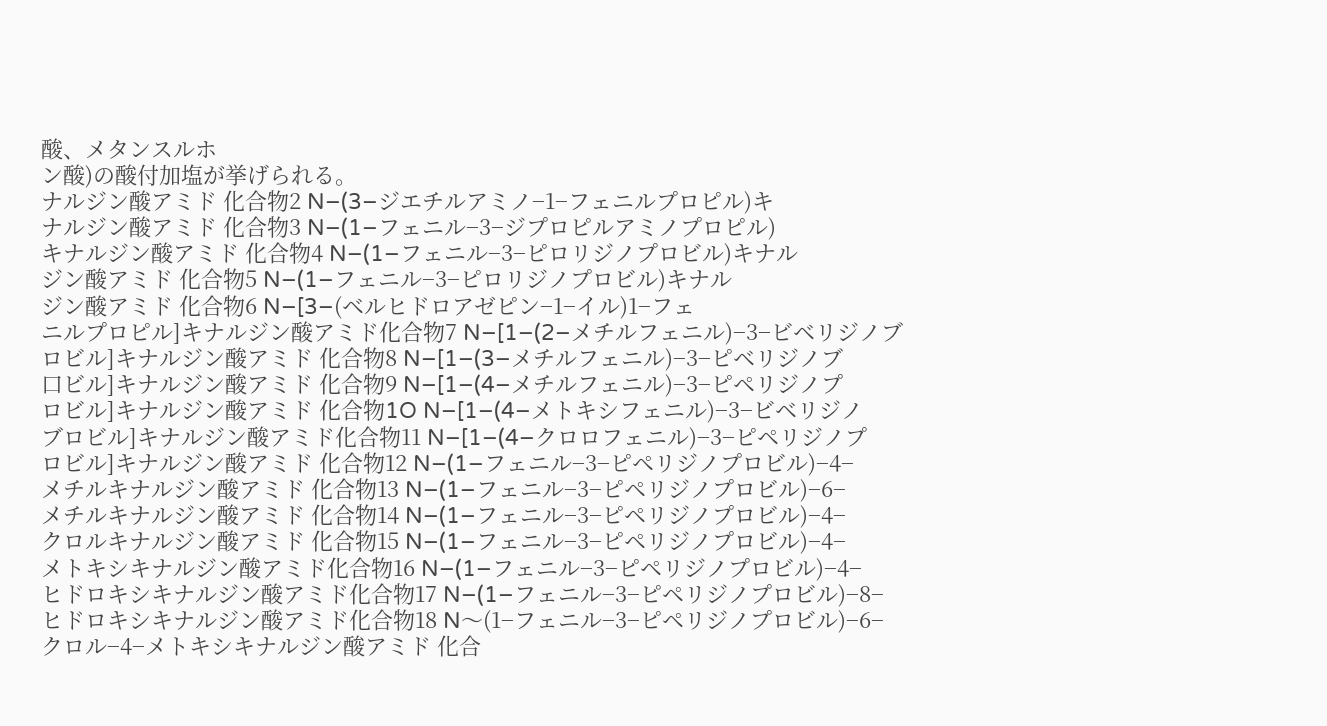酸、メタンスルホ
ン酸)の酸付加塩が挙げられる。
ナルジン酸アミド 化合物2 N−(3−ジエチルアミノ−1−フェニルプロピル)キ
ナルジン酸アミド 化合物3 N−(1−フェニル−3−ジプロピルアミノプロピル)
キナルジン酸アミド 化合物4 N−(1−フェニル−3−ピロリジノプロビル)キナル
ジン酸アミド 化合物5 N−(1−フェニル−3−ピロリジノプロビル)キナル
ジン酸アミド 化合物6 N−[3−(ベルヒドロアゼピン−1−イル)1−フェ
ニルプロピル]キナルジン酸アミド化合物7 N−[1−(2−メチルフェニル)−3−ビベリジノブ
ロビル]キナルジン酸アミド 化合物8 N−[1−(3−メチルフェニル)−3−ピベリジノブ
口ビル]キナルジン酸アミド 化合物9 N−[1−(4−メチルフェニル)−3−ピペリジノプ
ロビル]キナルジン酸アミド 化合物1O N−[1−(4−メトキシフェニル)−3−ビベリジノ
ブロビル]キナルジン酸アミド化合物11 N−[1−(4−クロロフェニル)−3−ピペリジノプ
ロビル]キナルジン酸アミド 化合物12 N−(1−フェニル−3−ピペリジノプロビル)−4−
メチルキナルジン酸アミド 化合物13 N−(1−フェニル−3−ピペリジノプロビル)−6−
メチルキナルジン酸アミド 化合物14 N−(1−フェニル−3−ピペリジノプロビル)−4−
クロルキナルジン酸アミド 化合物15 N−(1−フェニル−3−ピペリジノプロビル)−4−
メトキシキナルジン酸アミド化合物16 N−(1−フェニル−3−ピペリジノプロビル)−4−
ヒドロキシキナルジン酸アミド化合物17 N−(1−フェニル−3−ピペリジノプロビル)−8−
ヒドロキシキナルジン酸アミド化合物18 N〜(1−フェニル−3−ピペリジノプロビル)−6−
クロル−4−メトキシキナルジン酸アミド 化合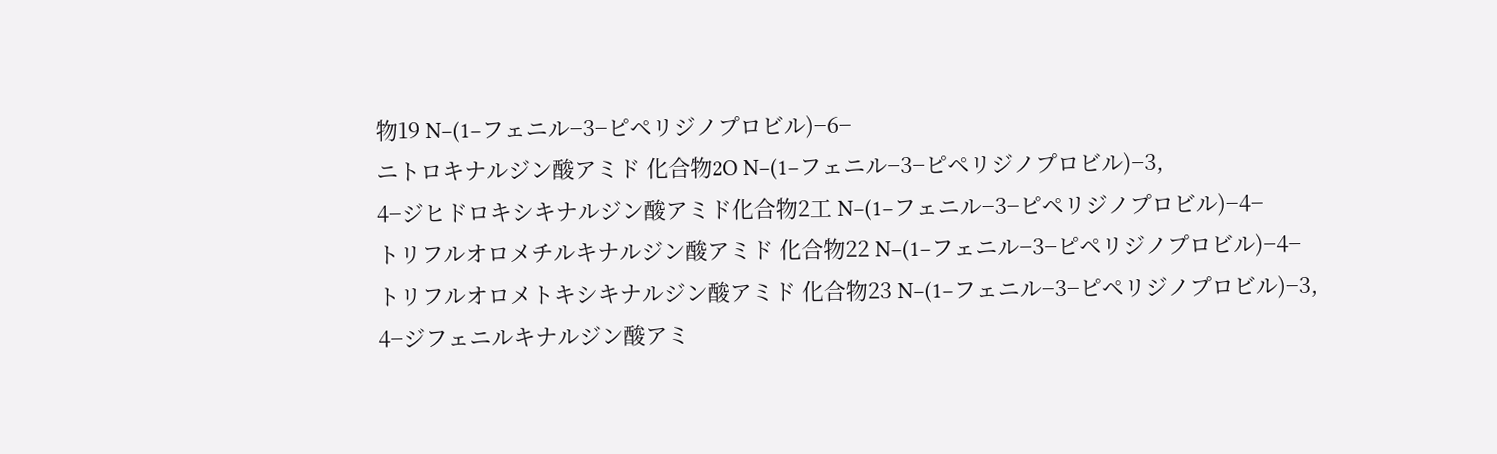物19 N−(1−フェニル−3−ピペリジノプロビル)−6−
ニトロキナルジン酸アミド 化合物2O N−(1−フェニル−3−ピペリジノプロビル)−3,
4−ジヒドロキシキナルジン酸アミド化合物2工 N−(1−フェニル−3−ピペリジノプロビル)−4−
トリフルオロメチルキナルジン酸アミド 化合物22 N−(1−フェニル−3−ピペリジノプロビル)−4−
トリフルオロメトキシキナルジン酸アミド 化合物23 N−(1−フェニル−3−ピペリジノプロビル)−3,
4−ジフェニルキナルジン酸アミ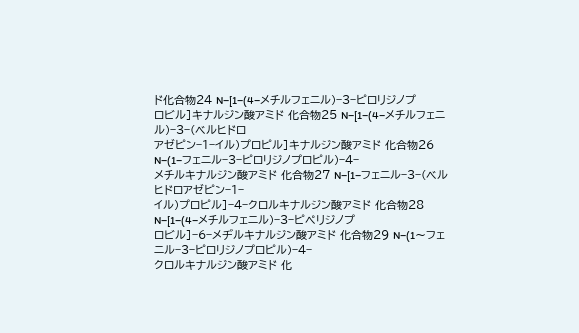ド化合物24 N−[1−(4−メチルフェニル)−3−ピロリジノプ
ロビル]キナルジン酸アミド 化合物25 N−[1−(4−メチルフェニル)−3−(ベルヒドロ
アゼピン−1−イル)プロピル]キナルジン酸アミド 化合物26 N−(1−フェニル−3−ピロリジノプロピル)−4−
メチルキナルジン酸アミド 化合物27 N−[1−フェニル−3−(ベルヒドロアゼピン−1−
イル)プロピル]−4−クロルキナルジン酸アミド 化合物28 N−[1−(4−メチルフェニル)−3−ピペリジノプ
ロビル]−6−メヂルキナルジン酸アミド 化合物29 N−(1〜フェニル−3−ピロリジノプロピル)−4−
クロルキナルジン酸アミド 化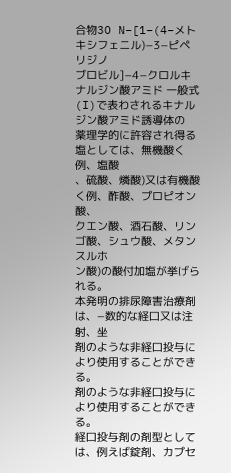合物3O N−[1−(4−メトキシフェニル)−3−ピペリジノ
ブロビル]−4−クロルキナルジン酸アミド 一般式(I)で表わされるキナルジン酸アミド誘導体の
薬理学的に許容され得る塩としては、無機酸く例、塩酸
、硫酸、燐酸)又は有機酸く例、酢酸、プロピオン酸、
クエン酸、酒石酸、リンゴ酸、シュウ酸、メタンスルホ
ン酸)の酸付加塩が挙げられる。
本発明の排尿障害治療剤は、−数的な経口又は注射、坐
剤のような非経口投与により使用することができる。
剤のような非経口投与により使用することができる。
経口投与剤の剤型としては、例えば錠剤、カプセ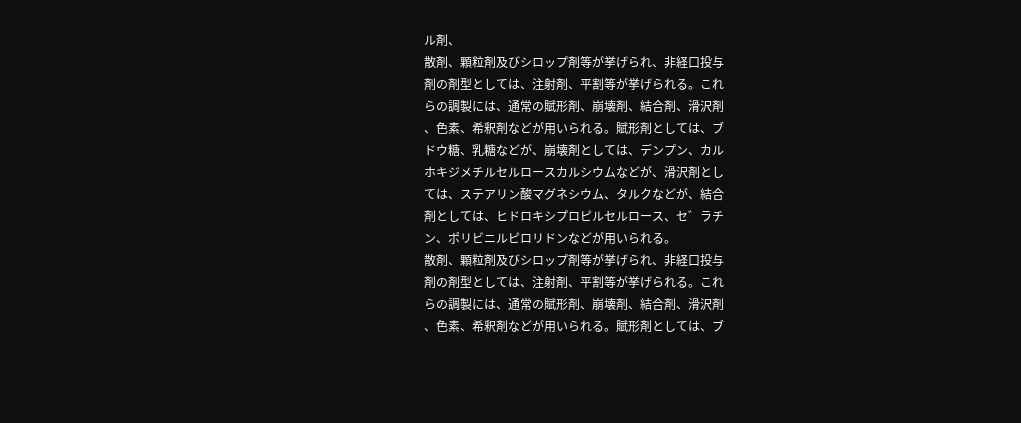ル剤、
散剤、顆粒剤及びシロップ剤等が挙げられ、非経口投与
剤の剤型としては、注射剤、平割等が挙げられる。これ
らの調製には、通常の賦形剤、崩壊剤、結合剤、滑沢剤
、色素、希釈剤などが用いられる。賦形剤としては、ブ
ドウ糖、乳糖などが、崩壊剤としては、デンプン、カル
ホキジメチルセルロースカルシウムなどが、滑沢剤とし
ては、ステアリン酸マグネシウム、タルクなどが、結合
剤としては、ヒドロキシプロピルセルロース、セ゛ラチ
ン、ポリビニルピロリドンなどが用いられる。
散剤、顆粒剤及びシロップ剤等が挙げられ、非経口投与
剤の剤型としては、注射剤、平割等が挙げられる。これ
らの調製には、通常の賦形剤、崩壊剤、結合剤、滑沢剤
、色素、希釈剤などが用いられる。賦形剤としては、ブ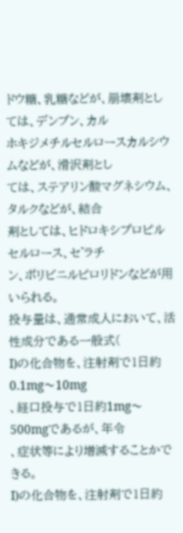ドウ糖、乳糖などが、崩壊剤としては、デンプン、カル
ホキジメチルセルロースカルシウムなどが、滑沢剤とし
ては、ステアリン酸マグネシウム、タルクなどが、結合
剤としては、ヒドロキシプロピルセルロース、セ゛ラチ
ン、ポリビニルピロリドンなどが用いられる。
投与量は、通常成人において、活性成分である一般式(
I)の化合物を、注射剤で1日約0.1mg〜10mg
、経口投与で1日約1mg〜500mgであるが、年令
、症状等により増減することかできる。
I)の化合物を、注射剤で1日約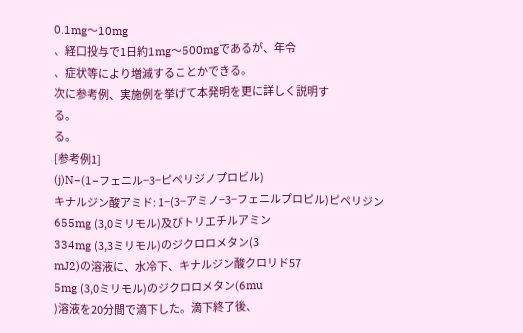0.1mg〜10mg
、経口投与で1日約1mg〜500mgであるが、年令
、症状等により増減することかできる。
次に参考例、実施例を挙げて本発明を更に詳しく説明す
る。
る。
[参考例1]
(j)N−(1−フェニル−3−ピペリジノプロビル)
キナルジン酸アミド: 1−(3−アミノ−3−フェニルプロピル)ピペリジン
655mg (3,0ミリモル)及びトリエチルアミン
334mg (3,3ミリモル)のジクロロメタン(3
mJ2)の溶液に、水冷下、キナルジン酸クロリド57
5mg (3,0ミリモル)のジクロロメタン(6mu
)溶液を20分間で滴下した。滴下終了後、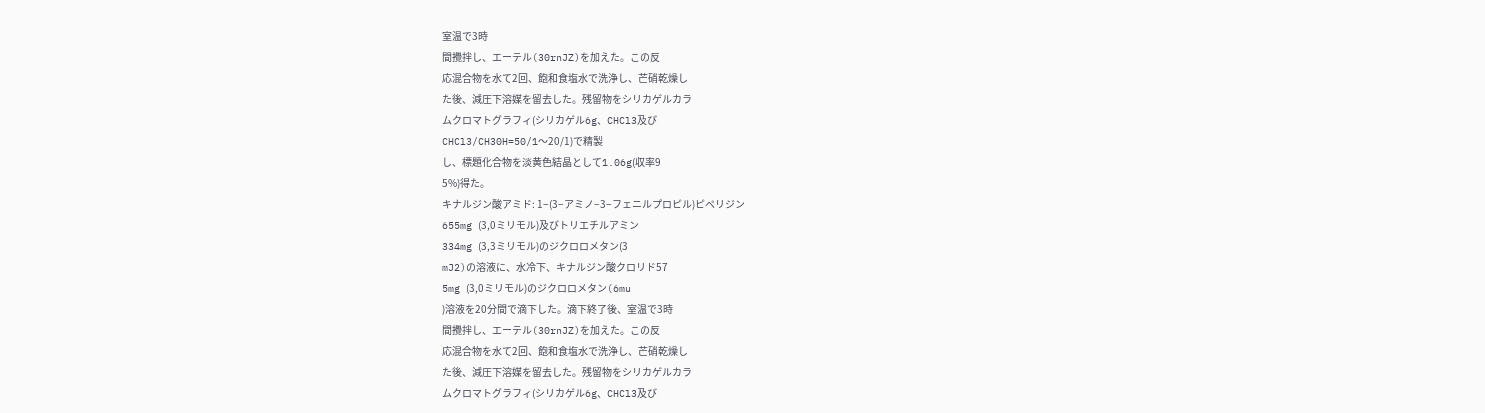室温で3時
間攪拌し、エーテル(30rnJZ)を加えた。この反
応混合物を水て2回、飽和食塩水で洗浄し、芒硝乾燥し
た後、減圧下溶媒を留去した。残留物をシリカゲルカラ
ムクロマトグラフィ(シリカゲル6g、CHCl3及び
CHCl3/CH30H=50/1〜20/1)で精製
し、標題化合物を淡黄色結晶として1.06g(収率9
5%)得た。
キナルジン酸アミド: 1−(3−アミノ−3−フェニルプロピル)ピペリジン
655mg (3,0ミリモル)及びトリエチルアミン
334mg (3,3ミリモル)のジクロロメタン(3
mJ2)の溶液に、水冷下、キナルジン酸クロリド57
5mg (3,0ミリモル)のジクロロメタン(6mu
)溶液を20分間で滴下した。滴下終了後、室温で3時
間攪拌し、エーテル(30rnJZ)を加えた。この反
応混合物を水て2回、飽和食塩水で洗浄し、芒硝乾燥し
た後、減圧下溶媒を留去した。残留物をシリカゲルカラ
ムクロマトグラフィ(シリカゲル6g、CHCl3及び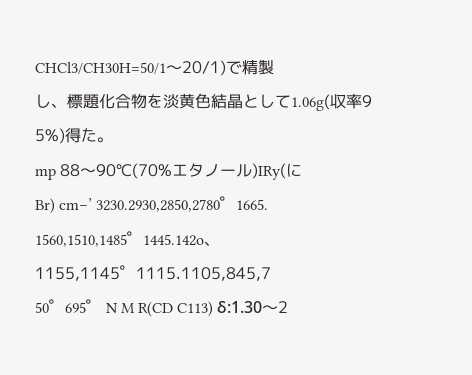CHCl3/CH30H=50/1〜20/1)で精製
し、標題化合物を淡黄色結晶として1.06g(収率9
5%)得た。
mp 88〜90℃(70%エタノール)IRy(に
Br) cm−’ 3230.2930,2850,2780゜1665.
1560,1510,1485゜1445.142o、
1155,1145゜1115.1105,845,7
50゜695゜ N M R(CD C113) δ:1.30〜2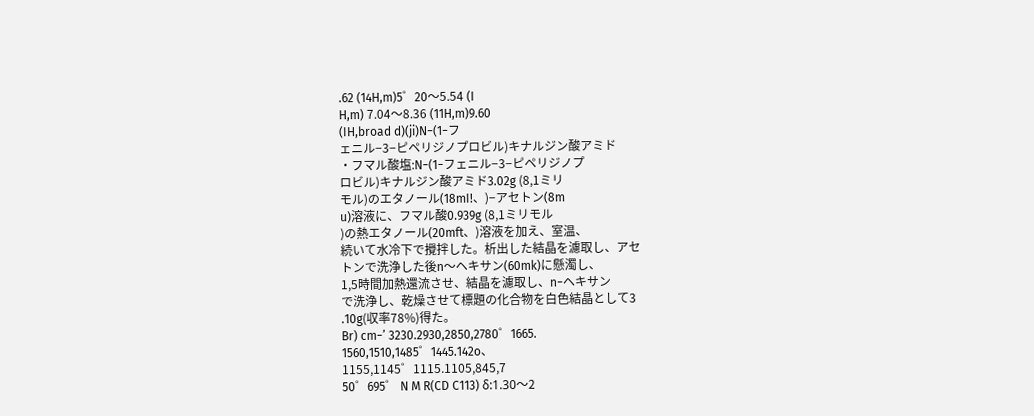.62 (14H,m)5゜20〜5.54 (I
H,m) 7.04〜8.36 (11H,m)9.60
(IH,broad d)(ji)N−(1−フ
ェニル−3−ピペリジノプロビル)キナルジン酸アミド
・フマル酸塩:N−(1−フェニル−3−ピペリジノプ
ロビル)キナルジン酸アミド3.02g (8,1ミリ
モル)のエタノール(18mI!、)−アセトン(8m
u)溶液に、フマル酸0.939g (8,1ミリモル
)の熱エタノール(20mft、)溶液を加え、室温、
続いて水冷下で攪拌した。析出した結晶を濾取し、アセ
トンで洗浄した後n〜ヘキサン(60mk)に懸濁し、
1,5時間加熱還流させ、結晶を濾取し、n−ヘキサン
で洗浄し、乾燥させて標題の化合物を白色結晶として3
.10g(収率78%)得た。
Br) cm−’ 3230.2930,2850,2780゜1665.
1560,1510,1485゜1445.142o、
1155,1145゜1115.1105,845,7
50゜695゜ N M R(CD C113) δ:1.30〜2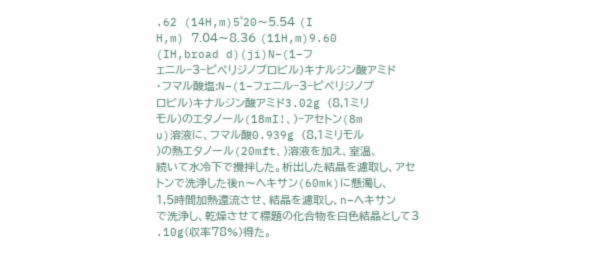.62 (14H,m)5゜20〜5.54 (I
H,m) 7.04〜8.36 (11H,m)9.60
(IH,broad d)(ji)N−(1−フ
ェニル−3−ピペリジノプロビル)キナルジン酸アミド
・フマル酸塩:N−(1−フェニル−3−ピペリジノプ
ロビル)キナルジン酸アミド3.02g (8,1ミリ
モル)のエタノール(18mI!、)−アセトン(8m
u)溶液に、フマル酸0.939g (8,1ミリモル
)の熱エタノール(20mft、)溶液を加え、室温、
続いて水冷下で攪拌した。析出した結晶を濾取し、アセ
トンで洗浄した後n〜ヘキサン(60mk)に懸濁し、
1,5時間加熱還流させ、結晶を濾取し、n−ヘキサン
で洗浄し、乾燥させて標題の化合物を白色結晶として3
.10g(収率78%)得た。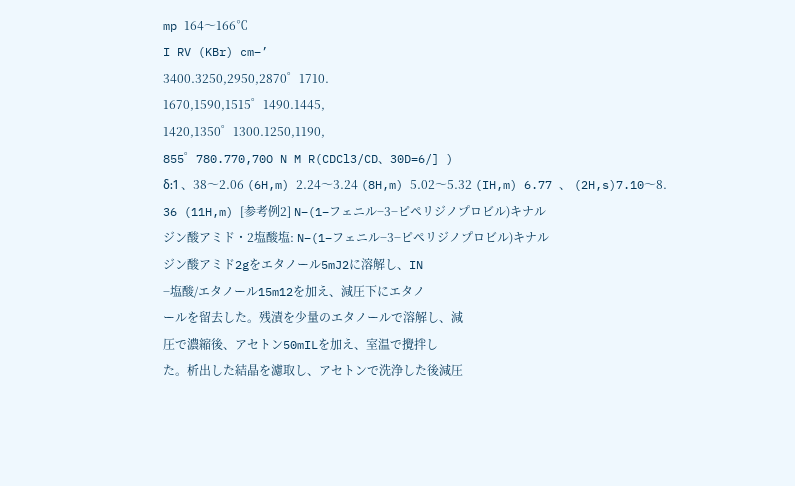mp 164〜166℃
I RV (KBr) cm−’
3400.3250,2950,2870゜1710.
1670,1590,1515゜1490.1445,
1420,1350゜1300.1250,1190,
855゜780.770,70O N M R(CDCl3/CD、30D=6/] )
δ:1 、38〜2.06 (6H,m) 2.24〜3.24 (8H,m) 5.02〜5.32 (IH,m) 6.77 、 (2H,s)7.10〜8.
36 (11H,m) [参考例2] N−(1−フェニル−3−ピペリジノプロビル)キナル
ジン酸アミド・2塩酸塩: N−(1−フェニル−3−ピペリジノプロビル)キナル
ジン酸アミド2gをエタノール5mJ2に溶解し、IN
−塩酸/エタノール15m12を加え、減圧下にエタノ
ールを留去した。残漬を少量のエタノールで溶解し、減
圧で濃縮後、アセトン50mILを加え、室温で攪拌し
た。析出した結晶を濾取し、アセトンで洗浄した後減圧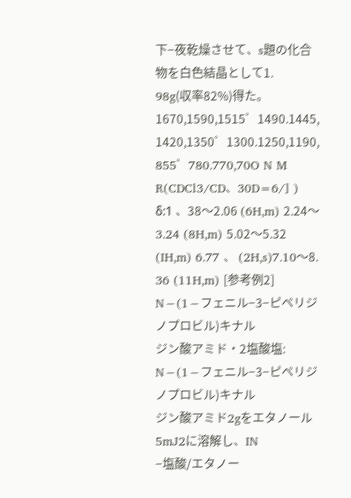下−夜乾燥させて、s題の化合物を白色結晶として1.
98g(収率82%)得た。
1670,1590,1515゜1490.1445,
1420,1350゜1300.1250,1190,
855゜780.770,70O N M R(CDCl3/CD、30D=6/] )
δ:1 、38〜2.06 (6H,m) 2.24〜3.24 (8H,m) 5.02〜5.32 (IH,m) 6.77 、 (2H,s)7.10〜8.
36 (11H,m) [参考例2] N−(1−フェニル−3−ピペリジノプロビル)キナル
ジン酸アミド・2塩酸塩: N−(1−フェニル−3−ピペリジノプロビル)キナル
ジン酸アミド2gをエタノール5mJ2に溶解し、IN
−塩酸/エタノー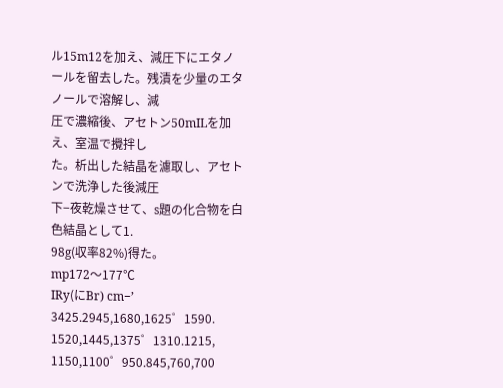ル15m12を加え、減圧下にエタノ
ールを留去した。残漬を少量のエタノールで溶解し、減
圧で濃縮後、アセトン50mILを加え、室温で攪拌し
た。析出した結晶を濾取し、アセトンで洗浄した後減圧
下−夜乾燥させて、s題の化合物を白色結晶として1.
98g(収率82%)得た。
mp172〜177℃
IRy(にBr) cm−’
3425.2945,1680,1625゜1590.
1520,1445,1375゜1310.1215,
1150,1100゜950.845,760,700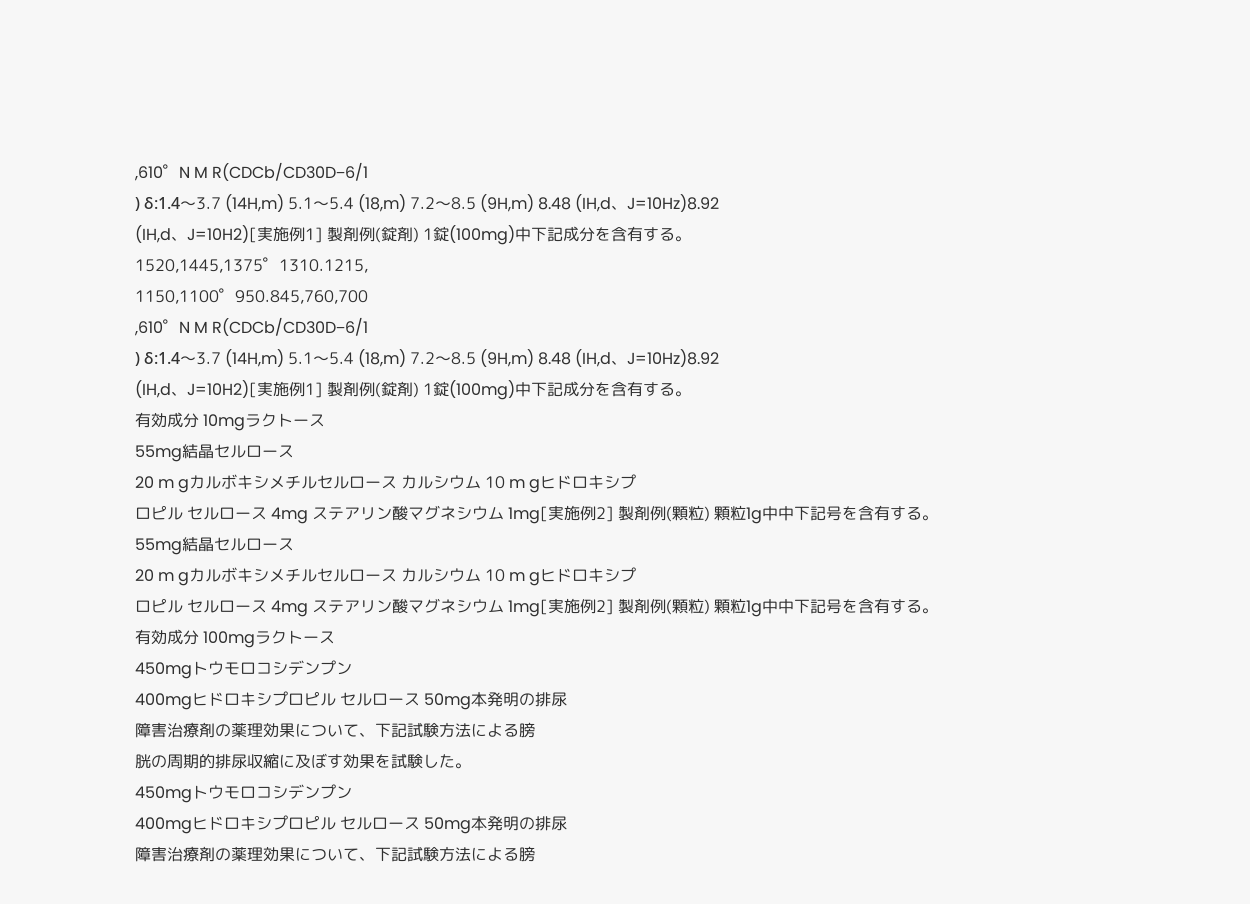,610゜N M R(CDCb/CD30D−6/1
) δ:1.4〜3.7 (14H,m) 5.1〜5.4 (18,m) 7.2〜8.5 (9H,m) 8.48 (IH,d、J=10Hz)8.92
(IH,d、J=10H2)[実施例1] 製剤例(錠剤) 1錠(100mg)中下記成分を含有する。
1520,1445,1375゜1310.1215,
1150,1100゜950.845,760,700
,610゜N M R(CDCb/CD30D−6/1
) δ:1.4〜3.7 (14H,m) 5.1〜5.4 (18,m) 7.2〜8.5 (9H,m) 8.48 (IH,d、J=10Hz)8.92
(IH,d、J=10H2)[実施例1] 製剤例(錠剤) 1錠(100mg)中下記成分を含有する。
有効成分 10mgラクトース
55mg結晶セルロース
20 m gカルボキシメチルセルロース カルシウム 10 m gヒドロキシプ
ロピル セルロース 4mg ステアリン酸マグネシウム 1mg[実施例2] 製剤例(顆粒) 顆粒1g中中下記号を含有する。
55mg結晶セルロース
20 m gカルボキシメチルセルロース カルシウム 10 m gヒドロキシプ
ロピル セルロース 4mg ステアリン酸マグネシウム 1mg[実施例2] 製剤例(顆粒) 顆粒1g中中下記号を含有する。
有効成分 100mgラクトース
450mgトウモロコシデンプン
400mgヒドロキシプロピル セルロース 50mg本発明の排尿
障害治療剤の薬理効果について、下記試験方法による膀
胱の周期的排尿収縮に及ぼす効果を試験した。
450mgトウモロコシデンプン
400mgヒドロキシプロピル セルロース 50mg本発明の排尿
障害治療剤の薬理効果について、下記試験方法による膀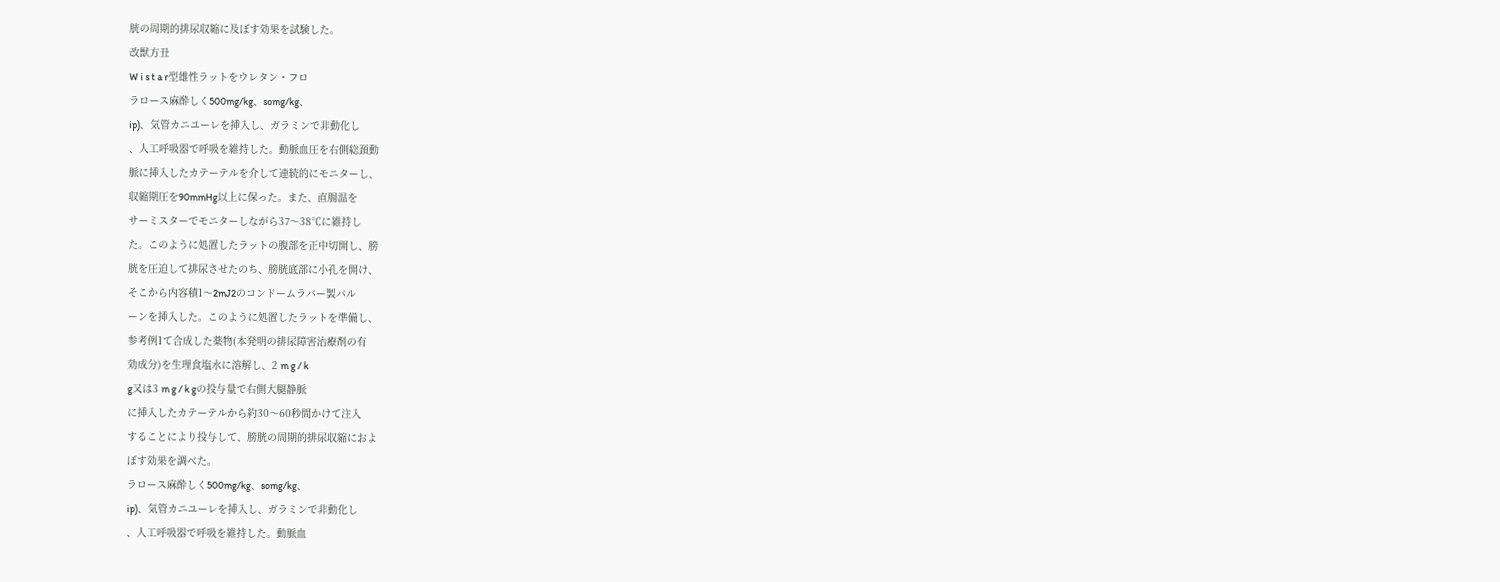胱の周期的排尿収縮に及ぼす効果を試験した。
改獣方丑
W i s t a r型雄性ラットをウレタン・フロ
ラロース麻酔しく500mg/kg、somg/kg、
ip)、気管カニユーレを挿入し、ガラミンで非動化し
、人工呼吸器で呼吸を維持した。動脈血圧を右側総頚動
脈に挿入したカテーテルを介して連続的にモニターし、
収縮期圧を90mmHg以上に保った。また、直腸温を
サーミスターでモニターしながら37〜38℃に維持し
た。このように処置したラットの腹部を正中切開し、膀
胱を圧迫して排尿させたのち、膀胱底部に小孔を開け、
そこから内容積1〜2mJ2のコンドームラバー製バル
ーンを挿入した。このように処置したラットを準備し、
参考例1て合成した薬物(本発明の排尿障害治療剤の有
効成分)を生理食塩水に溶解し、2 m g / k
g又は3 m g / k gの投与量で右側大腿静脈
に挿入したカテーテルから約30〜60秒間かけて注入
することにより投与して、膀胱の周期的排尿収縮におよ
ぼす効果を調べた。
ラロース麻酔しく500mg/kg、somg/kg、
ip)、気管カニユーレを挿入し、ガラミンで非動化し
、人工呼吸器で呼吸を維持した。動脈血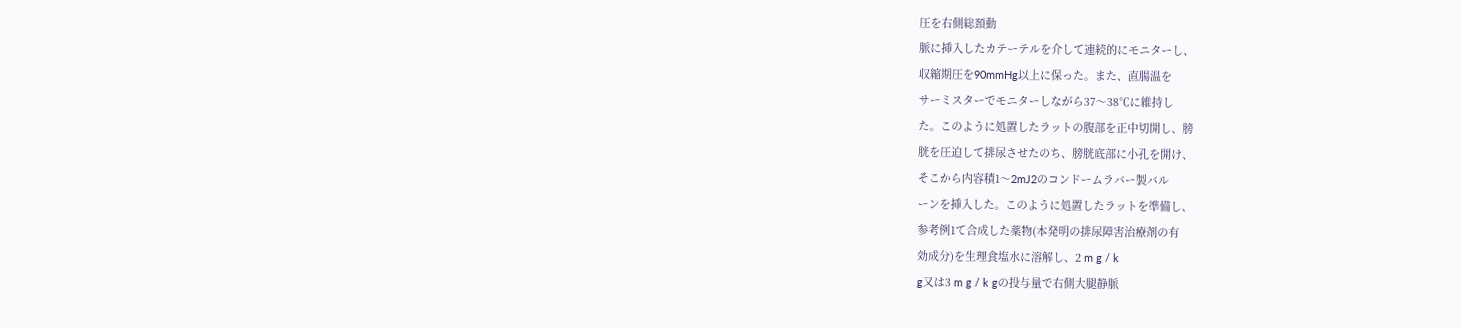圧を右側総頚動
脈に挿入したカテーテルを介して連続的にモニターし、
収縮期圧を90mmHg以上に保った。また、直腸温を
サーミスターでモニターしながら37〜38℃に維持し
た。このように処置したラットの腹部を正中切開し、膀
胱を圧迫して排尿させたのち、膀胱底部に小孔を開け、
そこから内容積1〜2mJ2のコンドームラバー製バル
ーンを挿入した。このように処置したラットを準備し、
参考例1て合成した薬物(本発明の排尿障害治療剤の有
効成分)を生理食塩水に溶解し、2 m g / k
g又は3 m g / k gの投与量で右側大腿静脈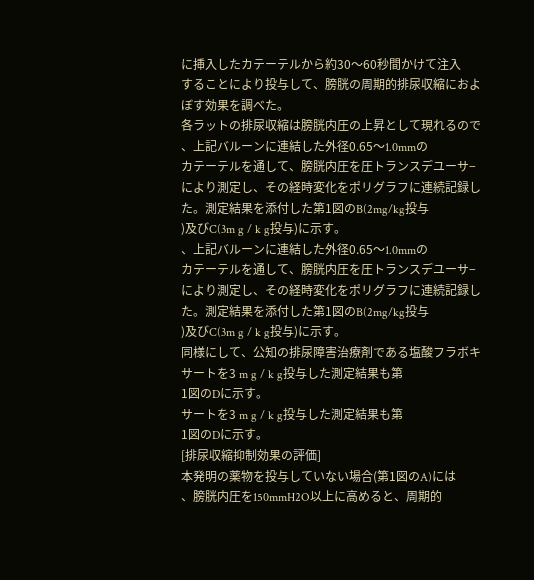に挿入したカテーテルから約30〜60秒間かけて注入
することにより投与して、膀胱の周期的排尿収縮におよ
ぼす効果を調べた。
各ラットの排尿収縮は膀胱内圧の上昇として現れるので
、上記バルーンに連結した外径0.65〜1.0mmの
カテーテルを通して、膀胱内圧を圧トランスデユーサ−
により測定し、その経時変化をポリグラフに連続記録し
た。測定結果を添付した第1図のB(2mg/kg投与
)及びC(3m g / k g投与)に示す。
、上記バルーンに連結した外径0.65〜1.0mmの
カテーテルを通して、膀胱内圧を圧トランスデユーサ−
により測定し、その経時変化をポリグラフに連続記録し
た。測定結果を添付した第1図のB(2mg/kg投与
)及びC(3m g / k g投与)に示す。
同様にして、公知の排尿障害治療剤である塩酸フラボキ
サートを3 m g / k g投与した測定結果も第
1図のDに示す。
サートを3 m g / k g投与した測定結果も第
1図のDに示す。
[排尿収縮抑制効果の評価]
本発明の薬物を投与していない場合(第1図のA)には
、膀胱内圧を150mmH2O以上に高めると、周期的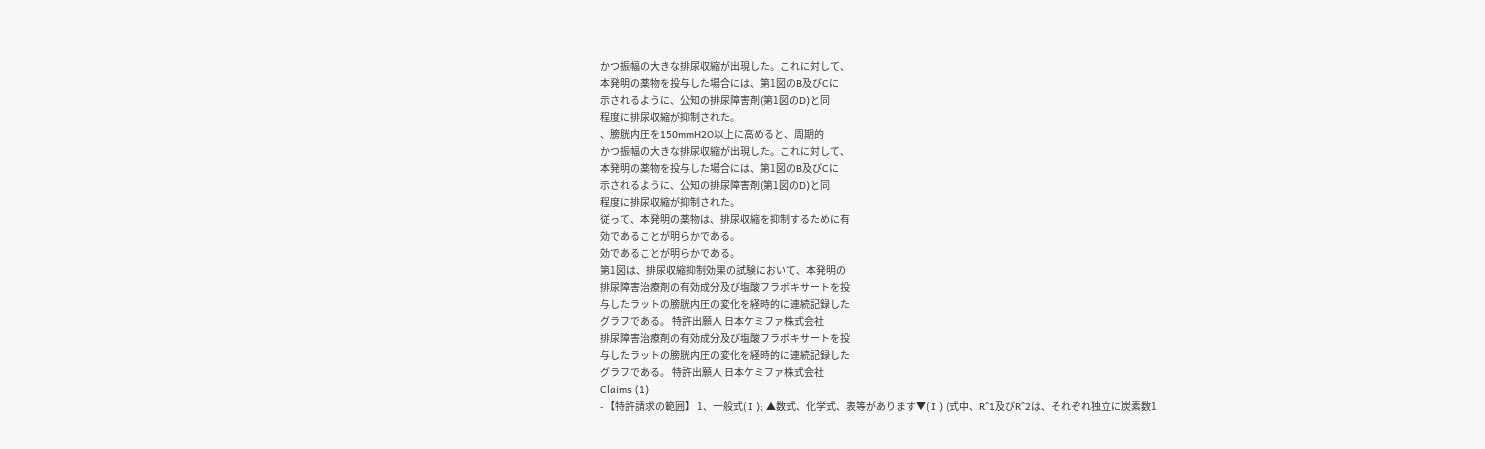かつ振幅の大きな排尿収縮が出現した。これに対して、
本発明の薬物を投与した場合には、第1図のB及びCに
示されるように、公知の排尿障害剤(第1図のD)と同
程度に排尿収縮が抑制された。
、膀胱内圧を150mmH2O以上に高めると、周期的
かつ振幅の大きな排尿収縮が出現した。これに対して、
本発明の薬物を投与した場合には、第1図のB及びCに
示されるように、公知の排尿障害剤(第1図のD)と同
程度に排尿収縮が抑制された。
従って、本発明の薬物は、排尿収縮を抑制するために有
効であることが明らかである。
効であることが明らかである。
第1図は、排尿収縮抑制効果の試験において、本発明の
排尿障害治療剤の有効成分及び塩酸フラボキサートを投
与したラットの膀胱内圧の変化を経時的に連続記録した
グラフである。 特許出願人 日本ケミファ株式会社
排尿障害治療剤の有効成分及び塩酸フラボキサートを投
与したラットの膀胱内圧の変化を経時的に連続記録した
グラフである。 特許出願人 日本ケミファ株式会社
Claims (1)
- 【特許請求の範囲】 1、一般式( I ); ▲数式、化学式、表等があります▼( I ) (式中、R^1及びR^2は、それぞれ独立に炭素数1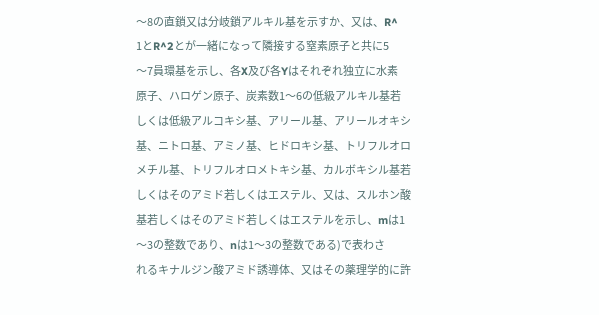〜8の直鎖又は分岐鎖アルキル基を示すか、又は、R^
1とR^2とが一緒になって隣接する窒素原子と共に5
〜7員環基を示し、各X及び各Yはそれぞれ独立に水素
原子、ハロゲン原子、炭素数1〜6の低級アルキル基若
しくは低級アルコキシ基、アリール基、アリールオキシ
基、ニトロ基、アミノ基、ヒドロキシ基、トリフルオロ
メチル基、トリフルオロメトキシ基、カルボキシル基若
しくはそのアミド若しくはエステル、又は、スルホン酸
基若しくはそのアミド若しくはエステルを示し、mは1
〜3の整数であり、nは1〜3の整数である)で表わさ
れるキナルジン酸アミド誘導体、又はその薬理学的に許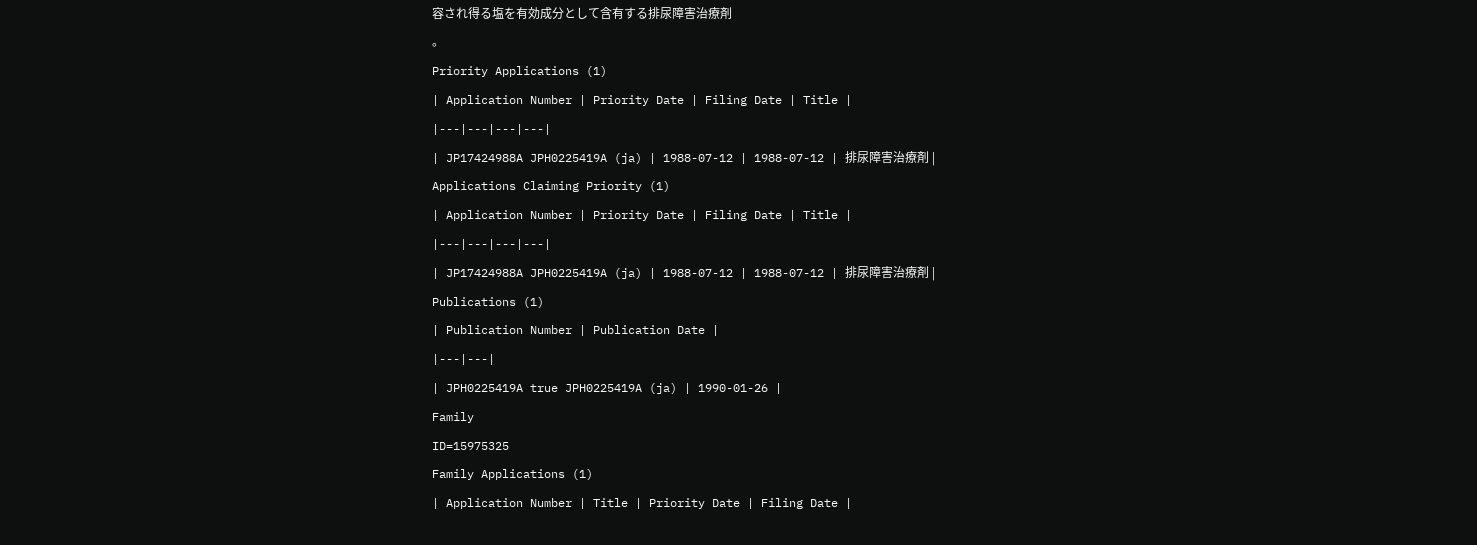容され得る塩を有効成分として含有する排尿障害治療剤
。
Priority Applications (1)
| Application Number | Priority Date | Filing Date | Title |
|---|---|---|---|
| JP17424988A JPH0225419A (ja) | 1988-07-12 | 1988-07-12 | 排尿障害治療剤 |
Applications Claiming Priority (1)
| Application Number | Priority Date | Filing Date | Title |
|---|---|---|---|
| JP17424988A JPH0225419A (ja) | 1988-07-12 | 1988-07-12 | 排尿障害治療剤 |
Publications (1)
| Publication Number | Publication Date |
|---|---|
| JPH0225419A true JPH0225419A (ja) | 1990-01-26 |
Family
ID=15975325
Family Applications (1)
| Application Number | Title | Priority Date | Filing Date |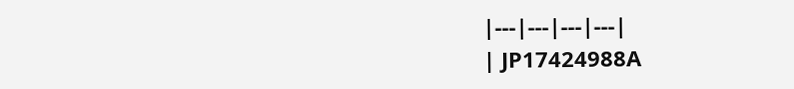|---|---|---|---|
| JP17424988A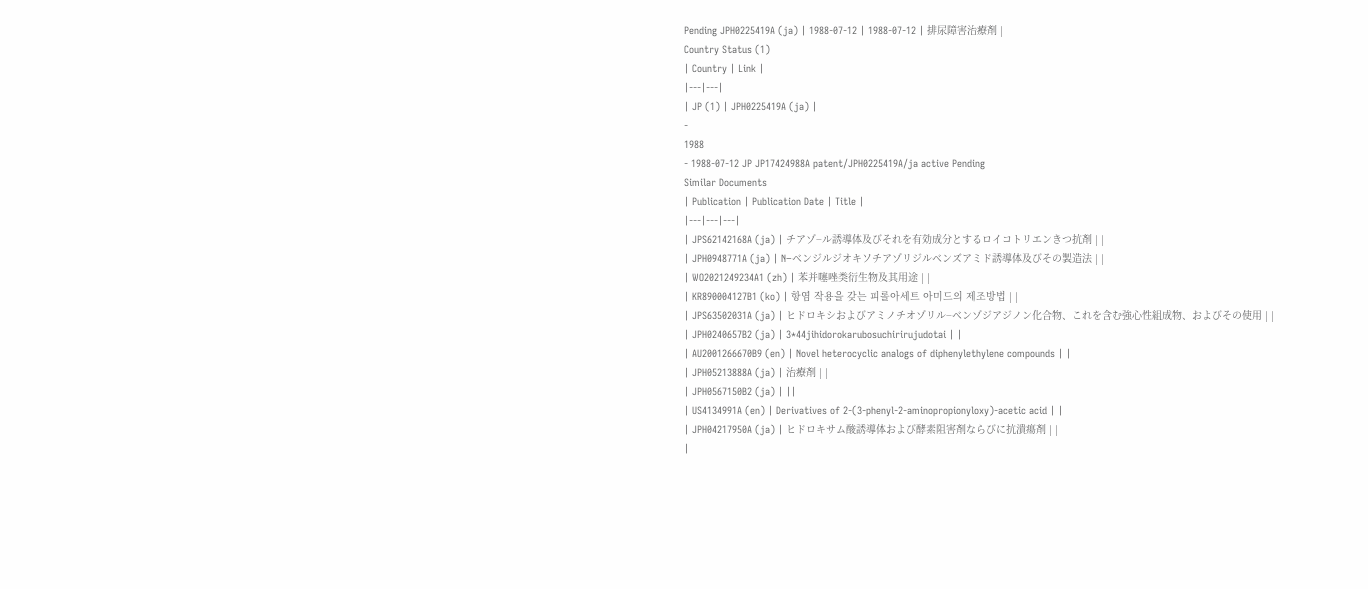Pending JPH0225419A (ja) | 1988-07-12 | 1988-07-12 | 排尿障害治療剤 |
Country Status (1)
| Country | Link |
|---|---|
| JP (1) | JPH0225419A (ja) |
-
1988
- 1988-07-12 JP JP17424988A patent/JPH0225419A/ja active Pending
Similar Documents
| Publication | Publication Date | Title |
|---|---|---|
| JPS62142168A (ja) | チアゾ−ル誘導体及びそれを有効成分とするロイコトリエンきつ抗剤 | |
| JPH0948771A (ja) | N−ベンジルジオキソチアゾリジルベンズアミド誘導体及びその製造法 | |
| WO2021249234A1 (zh) | 苯并噻唑类衍生物及其用途 | |
| KR890004127B1 (ko) | 항염 작용을 갖는 피롤아세트 아미드의 제조방법 | |
| JPS63502031A (ja) | ヒドロキシおよびアミノチオゾリル−ベンゾジアジノン化合物、これを含む強心性組成物、およびその使用 | |
| JPH0240657B2 (ja) | 3*44jihidorokarubosuchirirujudotai | |
| AU2001266670B9 (en) | Novel heterocyclic analogs of diphenylethylene compounds | |
| JPH05213888A (ja) | 治療剤 | |
| JPH0567150B2 (ja) | ||
| US4134991A (en) | Derivatives of 2-(3-phenyl-2-aminopropionyloxy)-acetic acid | |
| JPH04217950A (ja) | ヒドロキサム酸誘導体および酵素阻害剤ならびに抗潰瘍剤 | |
|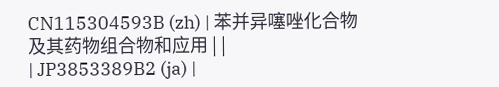CN115304593B (zh) | 苯并异噻唑化合物及其药物组合物和应用 | |
| JP3853389B2 (ja) |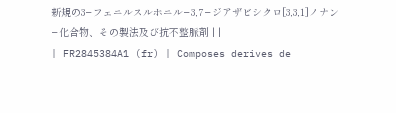新規の3−フェニルスルホニル−3,7−ジアザビシクロ[3,3,1]ノナン−化合物、その製法及び抗不整脈剤 | |
| FR2845384A1 (fr) | Composes derives de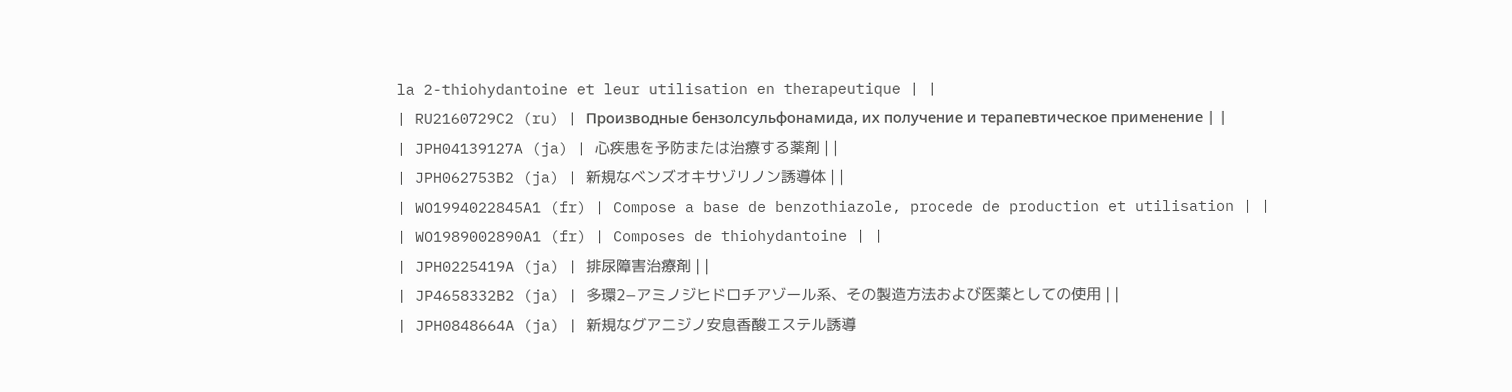la 2-thiohydantoine et leur utilisation en therapeutique | |
| RU2160729C2 (ru) | Производные бензолсульфонамида, их получение и терапевтическое применение | |
| JPH04139127A (ja) | 心疾患を予防または治療する薬剤 | |
| JPH062753B2 (ja) | 新規なベンズオキサゾリノン誘導体 | |
| WO1994022845A1 (fr) | Compose a base de benzothiazole, procede de production et utilisation | |
| WO1989002890A1 (fr) | Composes de thiohydantoine | |
| JPH0225419A (ja) | 排尿障害治療剤 | |
| JP4658332B2 (ja) | 多環2−アミノジヒドロチアゾール系、その製造方法および医薬としての使用 | |
| JPH0848664A (ja) | 新規なグアニジノ安息香酸エステル誘導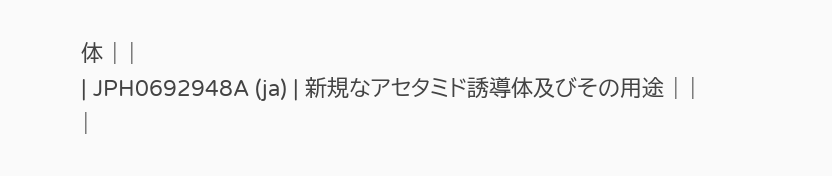体 | |
| JPH0692948A (ja) | 新規なアセタミド誘導体及びその用途 | |
|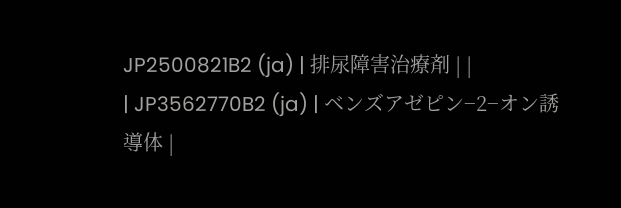JP2500821B2 (ja) | 排尿障害治療剤 | |
| JP3562770B2 (ja) | ベンズアゼピン−2−オン誘導体 |